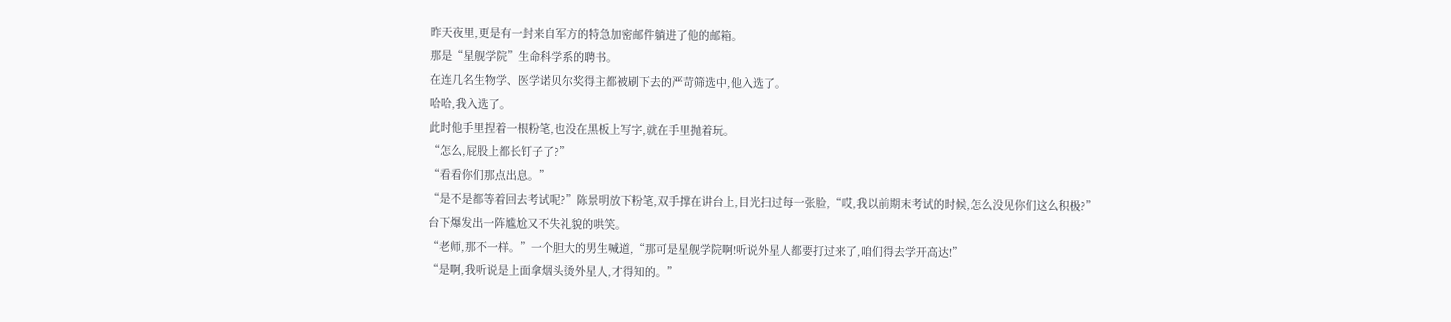昨天夜里,更是有一封来自军方的特急加密邮件躺进了他的邮箱。
那是“星舰学院”生命科学系的聘书。
在连几名生物学、医学诺贝尔奖得主都被刷下去的严苛筛选中,他入选了。
哈哈,我入选了。
此时他手里捏着一根粉笔,也没在黑板上写字,就在手里抛着玩。
“怎么,屁股上都长钉子了?”
“看看你们那点出息。”
“是不是都等着回去考试呢?”陈景明放下粉笔,双手撑在讲台上,目光扫过每一张脸,“哎,我以前期末考试的时候,怎么没见你们这么积极?”
台下爆发出一阵尴尬又不失礼貌的哄笑。
“老师,那不一样。”一个胆大的男生喊道,“那可是星舰学院啊!听说外星人都要打过来了,咱们得去学开高达!”
“是啊,我听说是上面拿烟头烫外星人,才得知的。”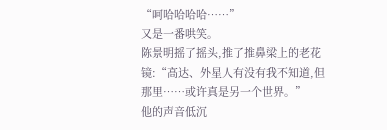“呵哈哈哈哈……”
又是一番哄笑。
陈景明摇了摇头,推了推鼻梁上的老花镜:“高达、外星人有没有我不知道,但那里……或许真是另一个世界。”
他的声音低沉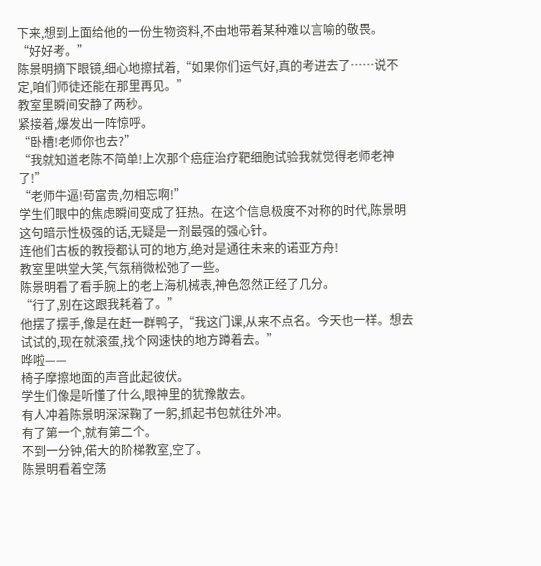下来,想到上面给他的一份生物资料,不由地带着某种难以言喻的敬畏。
“好好考。”
陈景明摘下眼镜,细心地擦拭着,“如果你们运气好,真的考进去了……说不定,咱们师徒还能在那里再见。”
教室里瞬间安静了两秒。
紧接着,爆发出一阵惊呼。
“卧槽!老师你也去?”
“我就知道老陈不简单!上次那个癌症治疗靶细胞试验我就觉得老师老神了!”
“老师牛逼!苟富贵,勿相忘啊!”
学生们眼中的焦虑瞬间变成了狂热。在这个信息极度不对称的时代,陈景明这句暗示性极强的话,无疑是一剂最强的强心针。
连他们古板的教授都认可的地方,绝对是通往未来的诺亚方舟!
教室里哄堂大笑,气氛稍微松弛了一些。
陈景明看了看手腕上的老上海机械表,神色忽然正经了几分。
“行了,别在这跟我耗着了。”
他摆了摆手,像是在赶一群鸭子,“我这门课,从来不点名。今天也一样。想去试试的,现在就滚蛋,找个网速快的地方蹲着去。”
哗啦——
椅子摩擦地面的声音此起彼伏。
学生们像是听懂了什么,眼神里的犹豫散去。
有人冲着陈景明深深鞠了一躬,抓起书包就往外冲。
有了第一个,就有第二个。
不到一分钟,偌大的阶梯教室,空了。
陈景明看着空荡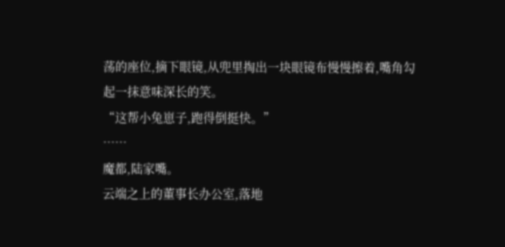荡的座位,摘下眼镜,从兜里掏出一块眼镜布慢慢擦着,嘴角勾起一抹意味深长的笑。
“这帮小兔崽子,跑得倒挺快。”
……
魔都,陆家嘴。
云端之上的董事长办公室,落地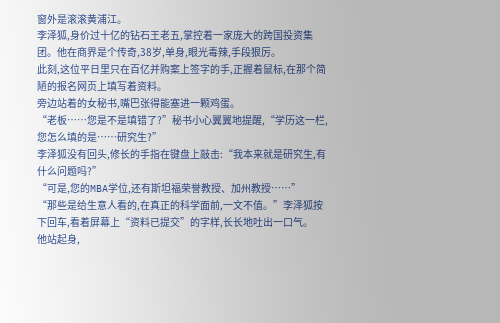窗外是滚滚黄浦江。
李泽狐,身价过十亿的钻石王老五,掌控着一家庞大的跨国投资集团。他在商界是个传奇,38岁,单身,眼光毒辣,手段狠厉。
此刻,这位平日里只在百亿并购案上签字的手,正握着鼠标,在那个简陋的报名网页上填写着资料。
旁边站着的女秘书,嘴巴张得能塞进一颗鸡蛋。
“老板……您是不是填错了?”秘书小心翼翼地提醒,“学历这一栏,您怎么填的是……研究生?”
李泽狐没有回头,修长的手指在键盘上敲击:“我本来就是研究生,有什么问题吗?”
“可是,您的MBA学位,还有斯坦福荣誉教授、加州教授……”
“那些是给生意人看的,在真正的科学面前,一文不值。”李泽狐按下回车,看着屏幕上“资料已提交”的字样,长长地吐出一口气。
他站起身,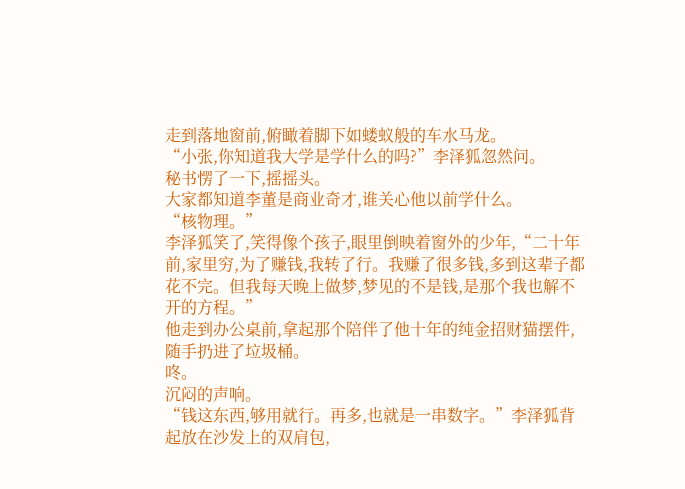走到落地窗前,俯瞰着脚下如蝼蚁般的车水马龙。
“小张,你知道我大学是学什么的吗?”李泽狐忽然问。
秘书愣了一下,摇摇头。
大家都知道李董是商业奇才,谁关心他以前学什么。
“核物理。”
李泽狐笑了,笑得像个孩子,眼里倒映着窗外的少年,“二十年前,家里穷,为了赚钱,我转了行。我赚了很多钱,多到这辈子都花不完。但我每天晚上做梦,梦见的不是钱,是那个我也解不开的方程。”
他走到办公桌前,拿起那个陪伴了他十年的纯金招财猫摆件,随手扔进了垃圾桶。
咚。
沉闷的声响。
“钱这东西,够用就行。再多,也就是一串数字。”李泽狐背起放在沙发上的双肩包,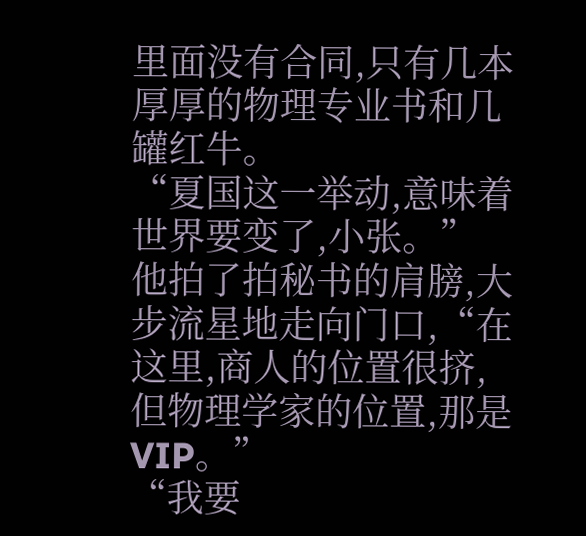里面没有合同,只有几本厚厚的物理专业书和几罐红牛。
“夏国这一举动,意味着世界要变了,小张。”
他拍了拍秘书的肩膀,大步流星地走向门口,“在这里,商人的位置很挤,但物理学家的位置,那是VIP。”
“我要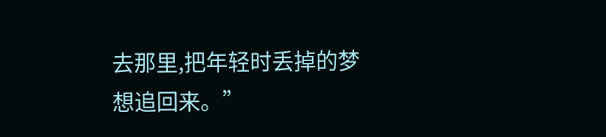去那里,把年轻时丢掉的梦想追回来。”